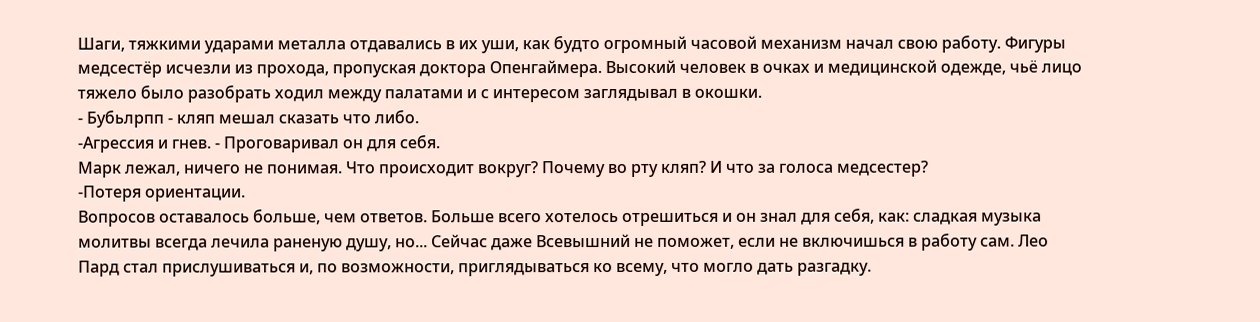Шаги, тяжкими ударами металла отдавались в их уши, как будто огромный часовой механизм начал свою работу. Фигуры медсестёр исчезли из прохода, пропуская доктора Опенгаймера. Высокий человек в очках и медицинской одежде, чьё лицо тяжело было разобрать ходил между палатами и с интересом заглядывал в окошки.
- Бубьлрпп - кляп мешал сказать что либо.
-Агрессия и гнев. - Проговаривал он для себя.
Марк лежал, ничего не понимая. Что происходит вокруг? Почему во рту кляп? И что за голоса медсестер?
-Потеря ориентации.
Вопросов оставалось больше, чем ответов. Больше всего хотелось отрешиться и он знал для себя, как: сладкая музыка молитвы всегда лечила раненую душу, но... Сейчас даже Всевышний не поможет, если не включишься в работу сам. Лео Пард стал прислушиваться и, по возможности, приглядываться ко всему, что могло дать разгадку.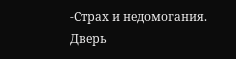-Страх и недомогания.
Дверь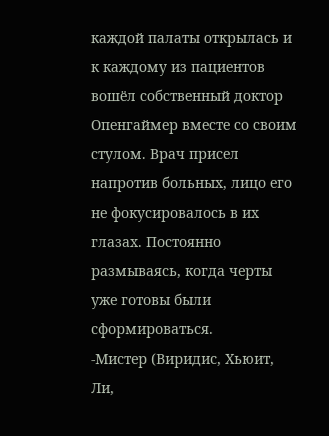каждой палаты открылась и к каждому из пациентов вошёл собственный доктор Опенгаймер вместе со своим стулом. Врач присел напротив больных, лицо его не фокусировалось в их глазах. Постоянно размываясь, когда черты уже готовы были сформироваться.
-Мистер (Виридис, Хьюит, Ли,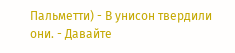Пальметти) - В унисон твердили они. - Давайте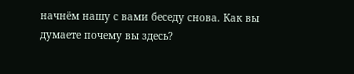начнём нашу с вами беседу снова. Как вы думаете почему вы здесь?